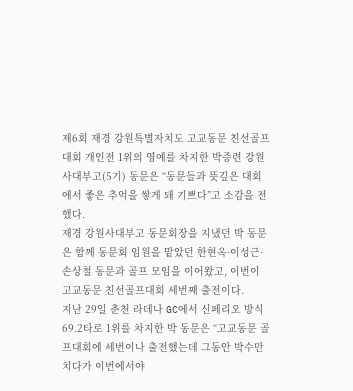제6회 재경 강원특별자치도 고교동문 친선골프대회 개인전 1위의 영예를 차지한 박증련 강원사대부고(5기) 동문은 “동문들과 뜻깊은 대회에서 좋은 추억을 쌓게 돼 기쁘다”고 소감을 전했다.
재경 강원사대부고 동문회장을 지냈던 박 동문은 함께 동문회 임원을 맡았던 한현옥·이성근·손상철 동문과 골프 모임을 이어왔고, 이번이 고교동문 친선골프대회 세번째 출전이다.
지난 29일 춘천 라데나 GC에서 신페리오 방식 69.2타로 1위를 차지한 박 동문은 “고교동문 골프대회에 세번이나 출전했는데 그동안 박수만 치다가 이번에서야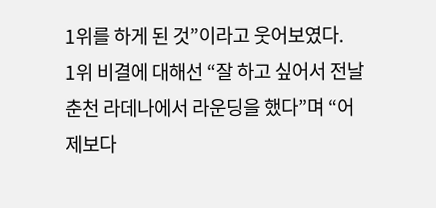1위를 하게 된 것”이라고 웃어보였다.
1위 비결에 대해선 “잘 하고 싶어서 전날 춘천 라데나에서 라운딩을 했다”며 “어제보다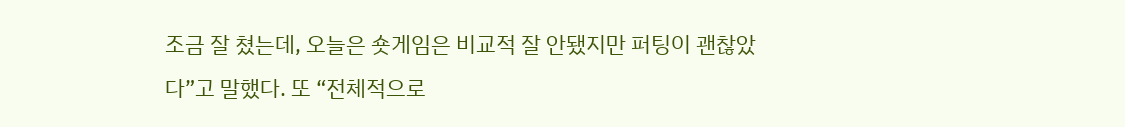조금 잘 쳤는데, 오늘은 숏게임은 비교적 잘 안됐지만 퍼팅이 괜찮았다”고 말했다. 또 “전체적으로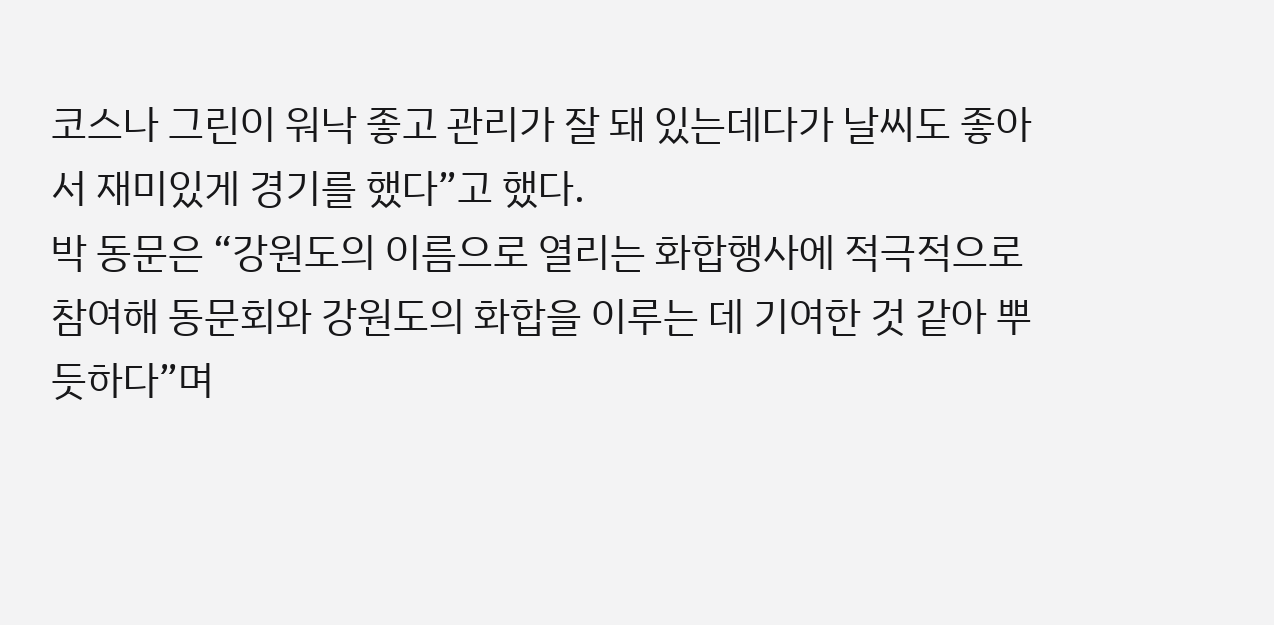코스나 그린이 워낙 좋고 관리가 잘 돼 있는데다가 날씨도 좋아서 재미있게 경기를 했다”고 했다.
박 동문은 “강원도의 이름으로 열리는 화합행사에 적극적으로 참여해 동문회와 강원도의 화합을 이루는 데 기여한 것 같아 뿌듯하다”며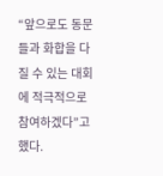“앞으로도 동문들과 화합을 다질 수 있는 대회에 적극적으로 참여하겠다”고 했다.